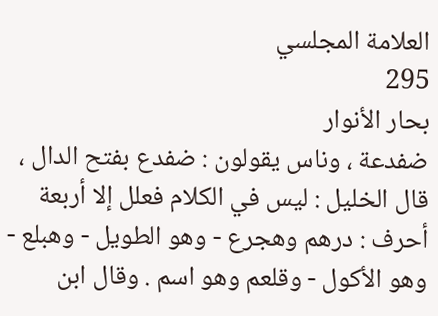العلامة المجلسي
295
بحار الأنوار
ضفدعة ، وناس يقولون : ضفدع بفتح الدال ، قال الخليل : ليس في الكلام فعلل إلا أربعة أحرف : درهم وهجرع - وهو الطويل - وهبلع - وهو الأكول - وقلعم وهو اسم . وقال ابن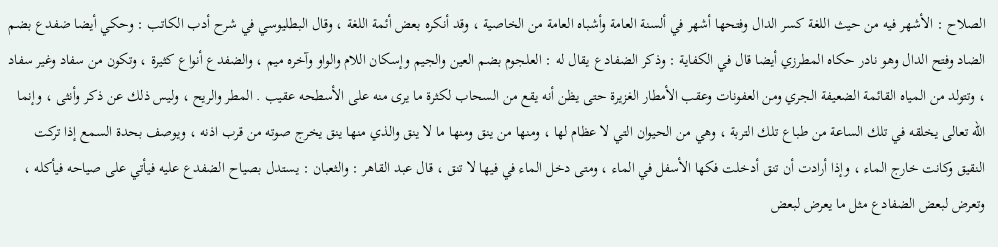الصلاح : الأشهر فيه من حيث اللغة كسر الدال وفتحها أشهر في ألسنة العامة وأشباه العامة من الخاصية ، وقد أنكره بعض أئمة اللغة ، وقال البطليوسي في شرح أدب الكاتب : وحكي أيضا ضفدع بضم الضاد وفتح الدال وهو نادر حكاه المطرزي أيضا قال في الكفاية : وذكر الضفادع يقال له : العلجوم بضم العين والجيم وإسكان اللام والواو وآخره ميم ، والضفدع أنواع كثيرة ، وتكون من سفاد وغير سفاد ، وتتولد من المياه القائمة الضعيفة الجري ومن العفونات وعقب الأمطار الغزيرة حتى يظن أنه يقع من السحاب لكثرة ما يرى منه على الأسطحه عقيب . المطر والريح ، وليس ذلك عن ذكر وأنثى ، وإنما الله تعالى يخلقه في تلك الساعة من طباع تلك التربة ، وهي من الحيوان التي لا عظام لها ، ومنها من ينق ومنها ما لا ينق والذي منها ينق يخرج صوته من قرب اذنه ، ويوصف بحدة السمع إذا تركت النقيق وكانت خارج الماء ، وإذا أرادت أن تنق أدخلت فكها الأسفل في الماء ، ومتى دخل الماء في فيها لا تنق ، قال عبد القاهر : والثعبان : يستدل بصياح الضفدع عليه فيأتي على صياحه فيأكله ، وتعرض لبعض الضفادع مثل ما يعرض لبعض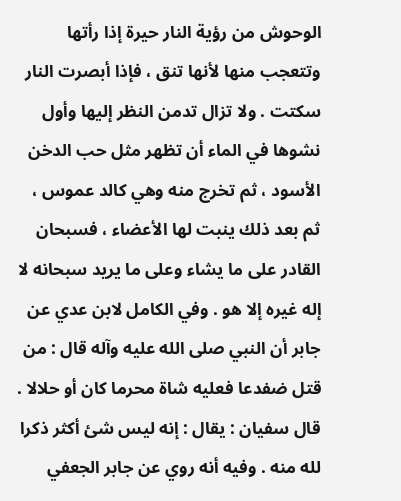الوحوش من رؤية النار حيرة إذا رأتها وتتعجب منها لأنها تنق ، فإذا أبصرت النار سكتت . ولا تزال تدمن النظر إليها وأول نشوها في الماء أن تظهر مثل حب الدخن الأسود ، ثم تخرج منه وهي كالد عموس ، ثم بعد ذلك ينبت لها الأعضاء ، فسبحان القادر على ما يشاء وعلى ما يريد سبحانه لا إله غيره إلا هو . وفي الكامل لابن عدي عن جابر أن النبي صلى الله عليه وآله قال : من قتل ضفدعا فعليه شاة محرما كان أو حلالا . قال سفيان : يقال : إنه ليس شئ أكثر ذكرا لله منه . وفيه أنه روي عن جابر الجعفي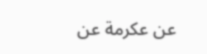عن عكرمة عن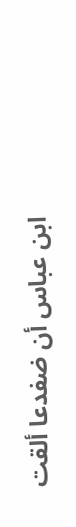ابن عباس أن ضفدعا ألقت